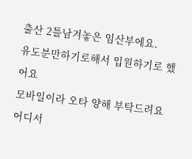출산 2틀남겨놓은 임산부에요.
유도분만하기로해서 입원하기로 했어요
모바일이라 오타 양해 부탁드려요
어디서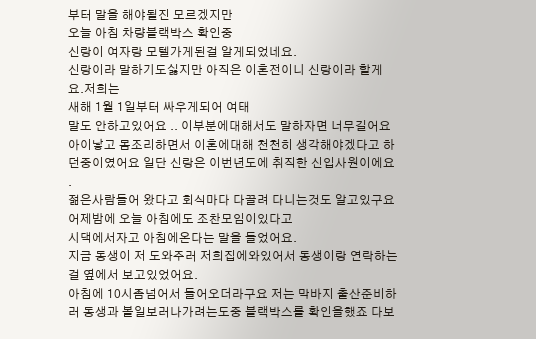부터 말을 해야될진 모르겠지만
오늘 아침 차량블랙박스 확인중
신랑이 여자랑 모텔가게된걸 알게되었네요.
신랑이라 말하기도싫지만 아직은 이혼전이니 신랑이라 할게요.저희는
새해 1월 1일부터 싸우게되어 여태
말도 안하고있어요 .. 이부분에대해서도 말하자면 너무길어요 아이낳고 몸조리하면서 이혼에대해 천천히 생각해야겠다고 하던중이였어요 일단 신랑은 이번년도에 취직한 신입사원이에요 .
젊은사람들어 왔다고 회식마다 다끌려 다니는것도 알고있구요 어제밤에 오늘 아침에도 조찬모임이있다고
시댁에서자고 아침에온다는 말을 들었어요.
지금 동생이 저 도와주러 저희집에와있어서 동생이랑 연락하는걸 옆에서 보고있었어요.
아침에 10시좀넘어서 들어오더라구요 저는 막바지 출산준비하러 동생과 볼일보러나가려는도중 블랙박스를 확인을했죠 다보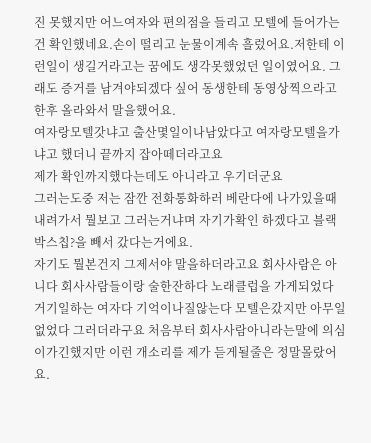진 못했지만 어느여자와 편의점을 들리고 모텔에 들어가는건 확인했네요.손이 떨리고 눈물이계속 흘렀어요.저한테 이런일이 생길거라고는 꿈에도 생각못했었던 일이였어요. 그래도 증거를 남겨야되겠다 싶어 동생한테 동영상찍으라고 한후 올라와서 말을했어요.
여자랑모텔갓냐고 출산몇일이나남았다고 여자랑모텔을가냐고 했더니 끝까지 잡아떼더라고요
제가 확인까지했다는데도 아니라고 우기더군요
그러는도중 저는 잠깐 전화통화하러 베란다에 나가있을때 내려가서 뭘보고 그러는거냐며 자기가확인 하겠다고 블랙박스칩?을 빼서 갔다는거에요.
자기도 뭘본건지 그제서야 말을하더라고요 회사사람은 아니다 회사사람들이랑 술한잔하다 노래클럽을 가게되었다 거기일하는 여자다 기억이나질않는다 모텔은갔지만 아무일없었다 그러더라구요 처음부터 회사사람아니라는말에 의심이가긴했지만 이런 개소리를 제가 듣게될줄은 정말몰랐어요.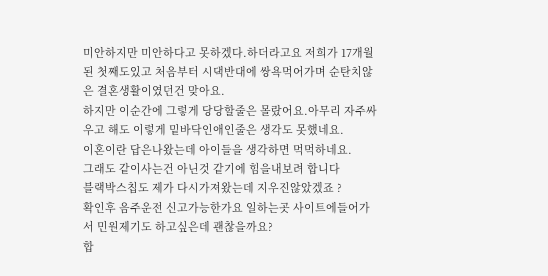미안하지만 미안하다고 못하겠다.하더라고요 저희가 17개월된 첫째도있고 처음부터 시댁반대에 쌍욕먹어가며 순탄치않은 결혼생활이였던건 맞아요.
하지만 이순간에 그렇게 당당할줄은 몰랐어요.아무리 자주싸우고 해도 이렇게 밑바닥인애인줄은 생각도 못했네요.
이혼이란 답은나왔는데 아이들을 생각하면 먹먹하네요.
그래도 같이사는건 아닌것 같기에 힘을내보려 합니다
블랙박스칩도 제가 다시가져왔는데 지우진않았겠죠 ?
확인후 음주운전 신고가능한가요 일하는곳 사이트에들어가서 민원제기도 하고싶은데 괜찮을까요?
합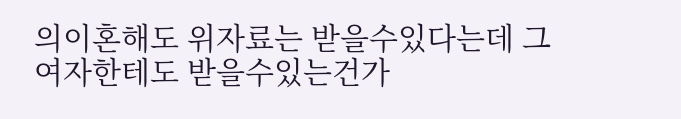의이혼해도 위자료는 받을수있다는데 그여자한테도 받을수있는건가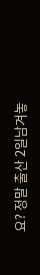요? 정말 출산 2일남겨놓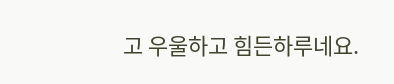고 우울하고 힘든하루네요.